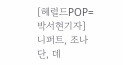[헤럴드POP=박서현기자] 니퍼트, 조나단, 데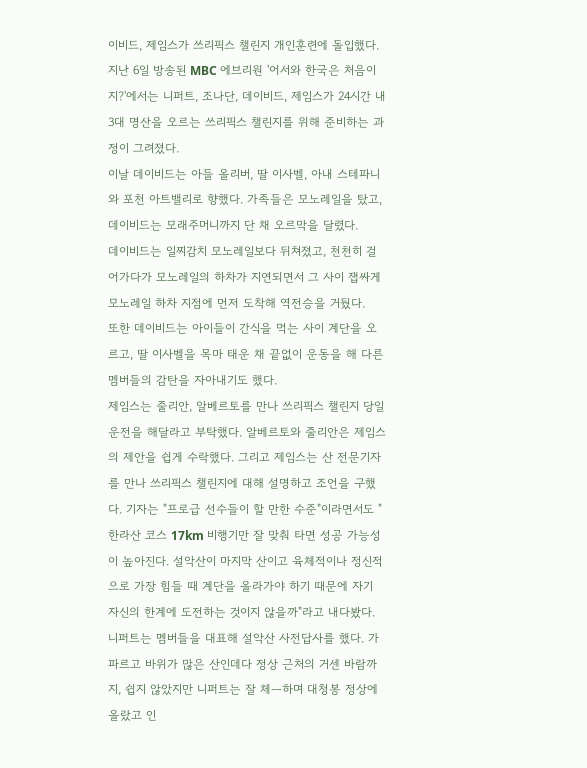이비드, 제임스가 쓰리픽스 챌린지 개인훈련에 돌입했다.
지난 6일 방송된 MBC 에브리원 '어서와 한국은 처음이지?'에서는 니퍼트, 조나단, 데이비드, 제임스가 24시간 내 3대 명산을 오르는 쓰리픽스 챌린지를 위해 준비하는 과정이 그려졌다.
이날 데이비드는 아들 올리버, 딸 이사벨, 아내 스테파니와 포천 아트밸리로 향했다. 가족들은 모노레일을 탔고, 데이비드는 모래주머니까지 단 채 오르막을 달렸다.
데이비드는 일찌감치 모노레일보다 뒤쳐졌고, 천천히 걸어가다가 모노레일의 하차가 지연되면서 그 사이 잽싸게 모노레일 하차 지점에 먼저 도착해 역전승을 거뒀다.
또한 데이비드는 아이들이 간식을 먹는 사이 계단을 오르고, 딸 이사벨을 목마 태운 채 끝없이 운동을 해 다른 멤버들의 감탄을 자아내기도 했다.
제임스는 줄리안, 알베르토를 만나 쓰리픽스 챌린지 당일 운전을 해달라고 부탁했다. 알베르토와 줄리안은 제임스의 제안을 쉽게 수락했다. 그리고 제임스는 산 전문기자를 만나 쓰리픽스 챌린지에 대해 설명하고 조언을 구했다. 기자는 "프로급 선수들이 할 만한 수준"이라면서도 "한라산 코스 17km 비행기만 잘 맞춰 타면 성공 가능성이 높아진다. 설악산이 마지막 산이고 육체적이나 정신적으로 가장 힘들 때 계단을 올라가야 하기 때문에 자기 자신의 한계에 도전하는 것이지 않을까"라고 내다봤다.
니퍼트는 멤버들을 대표해 설악산 사전답사를 했다. 가파르고 바위가 많은 산인데다 정상 근처의 거센 바람까지, 쉽지 않았지만 니퍼트는 잘 체ㅡ하며 대청봉 정상에 올랐고 인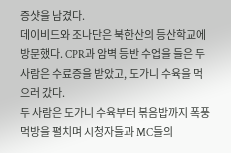증샷을 남겼다.
데이비드와 조나단은 북한산의 등산학교에 방문했다. CPR과 암벽 등반 수업을 들은 두 사람은 수료증을 받았고, 도가니 수육을 먹으러 갔다.
두 사람은 도가니 수육부터 볶음밥까지 폭풍먹방을 펼치며 시청자들과 MC들의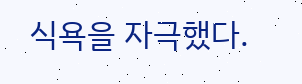식욕을 자극했다.